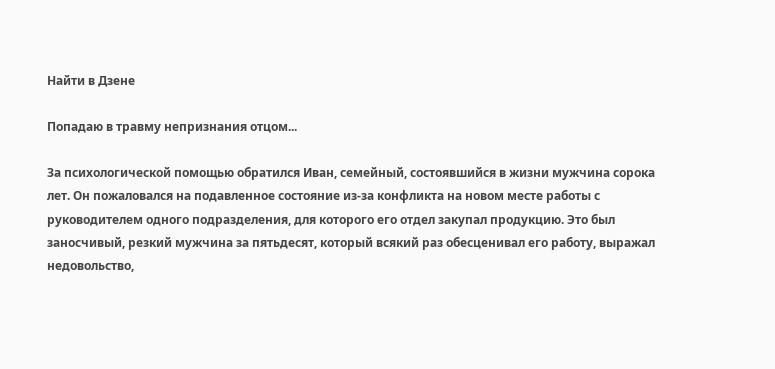Найти в Дзене

Попадаю в травму непризнания отцом...

За психологической помощью обратился Иван, семейный, состоявшийся в жизни мужчина сорока лет. Он пожаловался на подавленное состояние из-за конфликта на новом месте работы с руководителем одного подразделения, для которого его отдел закупал продукцию. Это был заносчивый, резкий мужчина за пятьдесят, который всякий раз обесценивал его работу, выражал недовольство,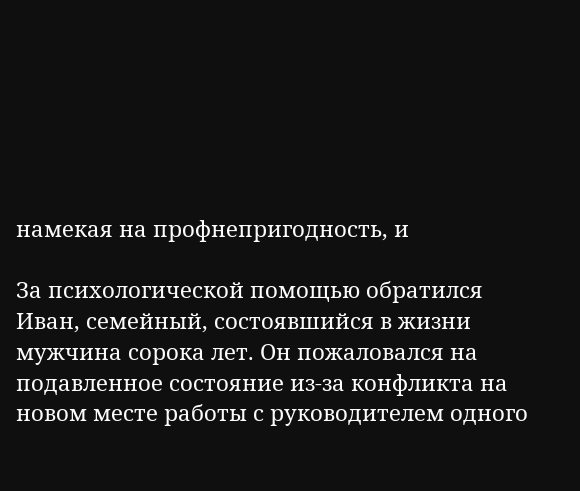намекая на профнепригодность, и

За психологической помощью обратился Иван, семейный, состоявшийся в жизни мужчина сорока лет. Он пожаловался на подавленное состояние из-за конфликта на новом месте работы с руководителем одного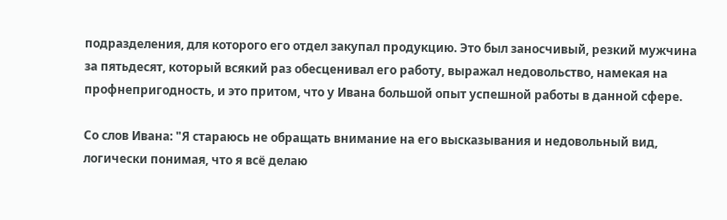подразделения, для которого его отдел закупал продукцию. Это был заносчивый, резкий мужчина за пятьдесят, который всякий раз обесценивал его работу, выражал недовольство, намекая на профнепригодность, и это притом, что у Ивана большой опыт успешной работы в данной сфере.

Со слов Ивана: "Я стараюсь не обращать внимание на его высказывания и недовольный вид, логически понимая, что я всё делаю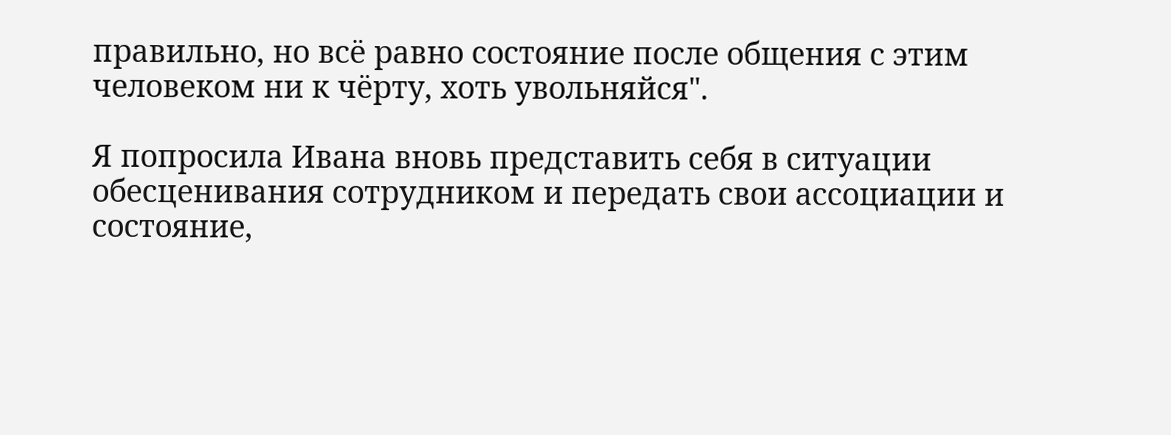правильно, но всё равно состояние после общения с этим человеком ни к чёрту, хоть увольняйся".

Я попросила Ивана вновь представить себя в ситуации обесценивания сотрудником и передать свои ассоциации и состояние,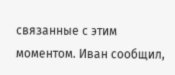связанные с этим моментом. Иван сообщил,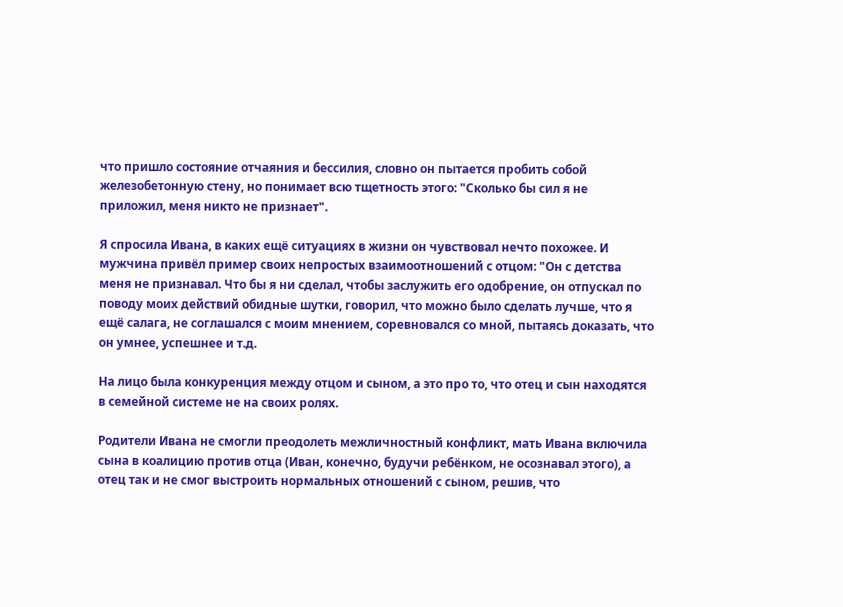что пришло состояние отчаяния и бессилия, словно он пытается пробить собой железобетонную стену, но понимает всю тщетность этого: "Сколько бы сил я не приложил, меня никто не признает".

Я спросила Ивана, в каких ещё ситуациях в жизни он чувствовал нечто похожее. И мужчина привёл пример своих непростых взаимоотношений с отцом: "Он с детства меня не признавал. Что бы я ни сделал, чтобы заслужить его одобрение, он отпускал по поводу моих действий обидные шутки, говорил, что можно было сделать лучше, что я ещё салага, не соглашался с моим мнением, соревновался со мной, пытаясь доказать, что он умнее, успешнее и т.д.

На лицо была конкуренция между отцом и сыном, а это про то, что отец и сын находятся в семейной системе не на своих ролях.

Родители Ивана не смогли преодолеть межличностный конфликт, мать Ивана включила сына в коалицию против отца (Иван, конечно, будучи ребёнком, не осознавал этого), а отец так и не смог выстроить нормальных отношений с сыном, решив, что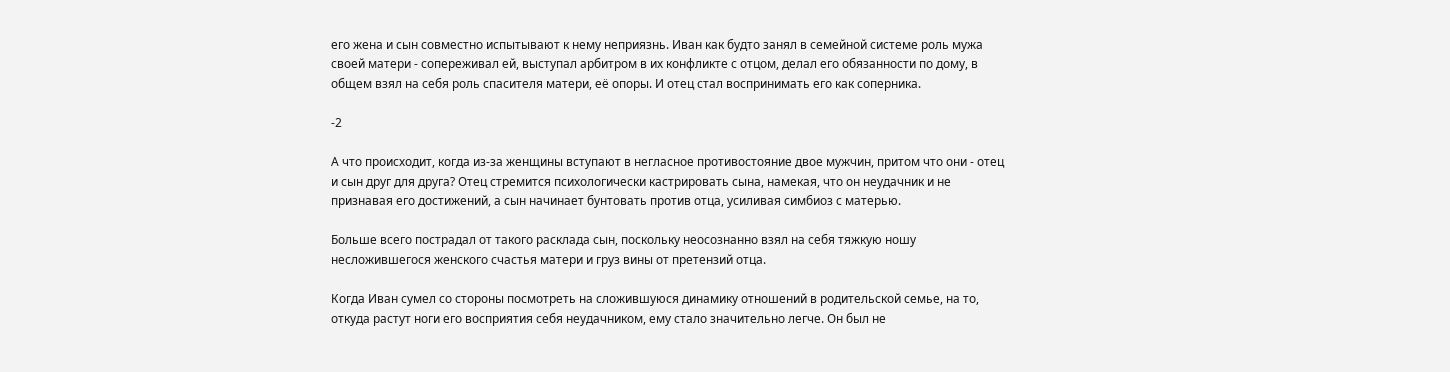его жена и сын совместно испытывают к нему неприязнь. Иван как будто занял в семейной системе роль мужа своей матери - сопереживал ей, выступал арбитром в их конфликте с отцом, делал его обязанности по дому, в общем взял на себя роль спасителя матери, её опоры. И отец стал воспринимать его как соперника.

-2

А что происходит, когда из-за женщины вступают в негласное противостояние двое мужчин, притом что они - отец и сын друг для друга? Отец стремится психологически кастрировать сына, намекая, что он неудачник и не признавая его достижений, а сын начинает бунтовать против отца, усиливая симбиоз с матерью.

Больше всего пострадал от такого расклада сын, поскольку неосознанно взял на себя тяжкую ношу несложившегося женского счастья матери и груз вины от претензий отца.

Когда Иван сумел со стороны посмотреть на сложившуюся динамику отношений в родительской семье, на то, откуда растут ноги его восприятия себя неудачником, ему стало значительно легче. Он был не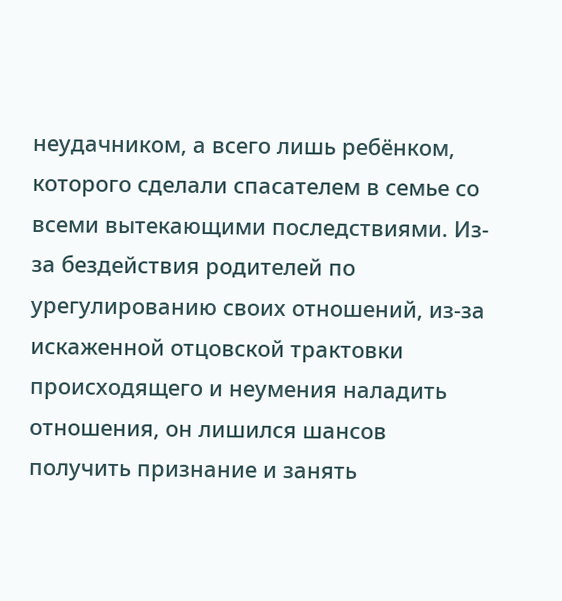неудачником, а всего лишь ребёнком, которого сделали спасателем в семье со всеми вытекающими последствиями. Из-за бездействия родителей по урегулированию своих отношений, из-за искаженной отцовской трактовки происходящего и неумения наладить отношения, он лишился шансов получить признание и занять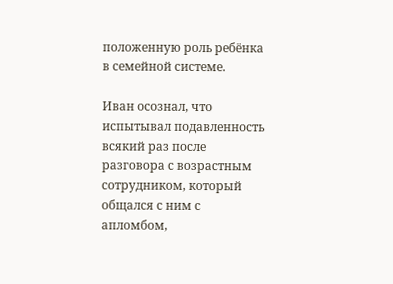положенную роль ребёнка в семейной системе.

Иван осознал, что испытывал подавленность всякий раз после разговора с возрастным сотрудником, который общался с ним с апломбом,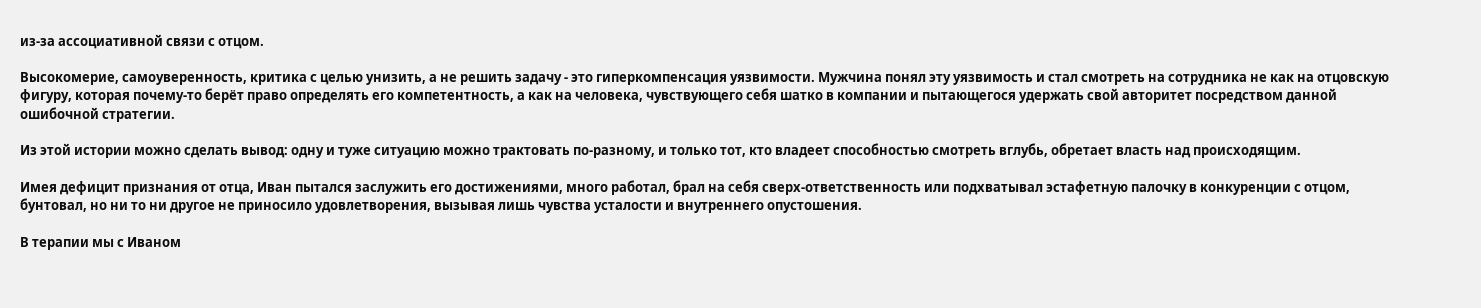из-за ассоциативной связи с отцом.

Высокомерие, самоуверенность, критика с целью унизить, а не решить задачу - это гиперкомпенсация уязвимости. Мужчина понял эту уязвимость и стал смотреть на сотрудника не как на отцовскую фигуру, которая почему-то берёт право определять его компетентность, а как на человека, чувствующего себя шатко в компании и пытающегося удержать свой авторитет посредством данной ошибочной стратегии.

Из этой истории можно сделать вывод: одну и туже ситуацию можно трактовать по-разному, и только тот, кто владеет способностью смотреть вглубь, обретает власть над происходящим.

Имея дефицит признания от отца, Иван пытался заслужить его достижениями, много работал, брал на себя сверх-ответственность или подхватывал эстафетную палочку в конкуренции с отцом, бунтовал, но ни то ни другое не приносило удовлетворения, вызывая лишь чувства усталости и внутреннего опустошения.

В терапии мы с Иваном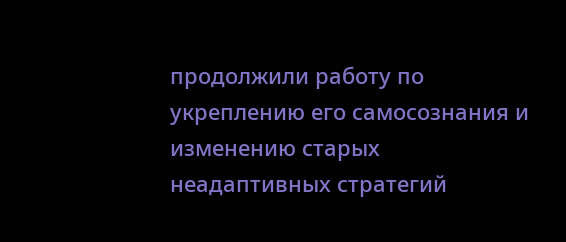продолжили работу по укреплению его самосознания и изменению старых неадаптивных стратегий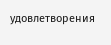удовлетворения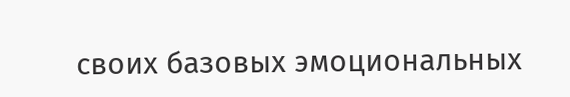своих базовых эмоциональных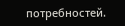потребностей.